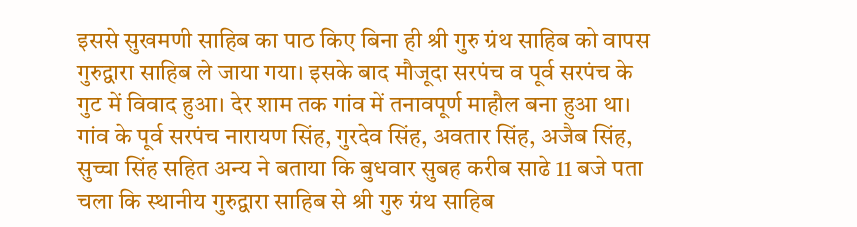इससे सुखमणी साहिब का पाठ किए बिना ही श्री गुरु ग्रंथ साहिब को वापस गुरुद्वारा साहिब ले जाया गया। इसके बाद मौजूदा सरपंच व पूर्व सरपंच के गुट में विवाद हुआ। देर शाम तक गांव में तनावपूर्ण माहौल बना हुआ था।
गांव के पूर्व सरपंच नारायण सिंह, गुरदेव सिंह, अवतार सिंह, अजैब सिंह, सुच्चा सिंह सहित अन्य ने बताया कि बुधवार सुबह करीब साढे 11 बजे पता चला कि स्थानीय गुरुद्वारा साहिब से श्री गुरु ग्रंथ साहिब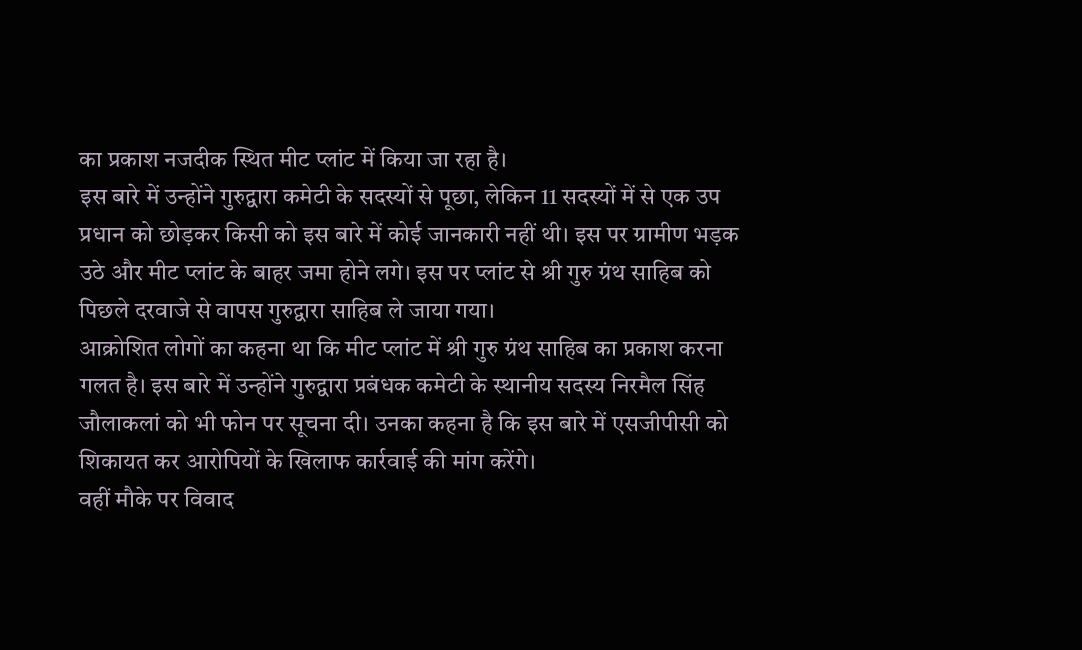का प्रकाश नजदीक स्थित मीट प्लांट में किया जा रहा है।
इस बारे में उन्होंने गुरुद्वारा कमेटी के सदस्यों से पूछा, लेकिन 11 सदस्यों में से एक उप प्रधान को छोड़कर किसी को इस बारे में कोई जानकारी नहीं थी। इस पर ग्रामीण भड़क उठे और मीट प्लांट के बाहर जमा होने लगे। इस पर प्लांट से श्री गुरु ग्रंथ साहिब को पिछले दरवाजे से वापस गुरुद्वारा साहिब ले जाया गया।
आक्रोशित लोगों का कहना था कि मीट प्लांट में श्री गुरु ग्रंथ साहिब का प्रकाश करना गलत है। इस बारे में उन्होंने गुरुद्वारा प्रबंधक कमेटी के स्थानीय सदस्य निरमैल सिंह जौलाकलां को भी फोन पर सूचना दी। उनका कहना है कि इस बारे में एसजीपीसी को शिकायत कर आरोपियों के खिलाफ कार्रवाई की मांग करेंगे।
वहीं मौके पर विवाद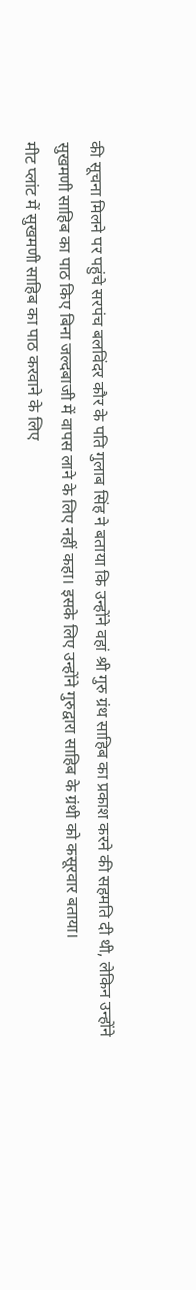की सूचना मिलने पर पहुंचे सरपंच बलविंदर कौर के पति गुलाब सिंह ने बताया कि उन्होंने वहां श्री गुरु ग्रंथ साहिब का प्रकाश करने की सहमति दी थी, लेकिन उन्होंने सुखमणी साहिब का पाठ किए बिना जल्दबाजी में वापस लाने के लिए नहीं कहा। इसके लिए उन्होंने गुरुद्वारा साहिब के ग्रंथी को कसूरवार बताया।
मीट प्लांट में सुखमणी साहिब का पाठ करवाने के लिए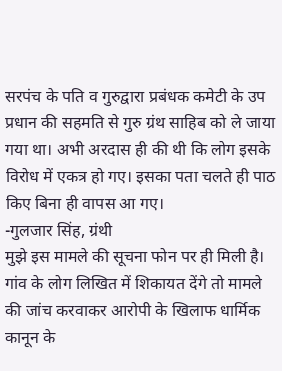सरपंच के पति व गुरुद्वारा प्रबंधक कमेटी के उप प्रधान की सहमति से गुरु ग्रंथ साहिब को ले जाया गया था। अभी अरदास ही की थी कि लोग इसके विरोध में एकत्र हो गए। इसका पता चलते ही पाठ किए बिना ही वापस आ गए।
-गुलजार सिंह, ग्रंथी
मुझे इस मामले की सूचना फोन पर ही मिली है। गांव के लोग लिखित में शिकायत देंगे तो मामले की जांच करवाकर आरोपी के खिलाफ धार्मिक कानून के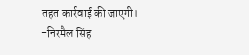तहत कार्रवाई की जाएगी।
-निरमैल सिंह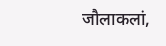जौलाकलां,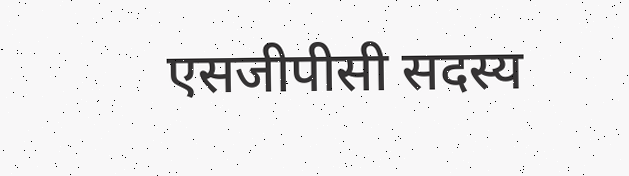एसजीपीसी सदस्य